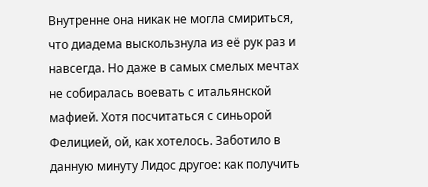Внутренне она никак не могла смириться, что диадема выскользнула из её рук раз и навсегда. Но даже в самых смелых мечтах не собиралась воевать с итальянской мафией. Хотя посчитаться с синьорой Фелицией, ой, как хотелось. Заботило в данную минуту Лидос другое: как получить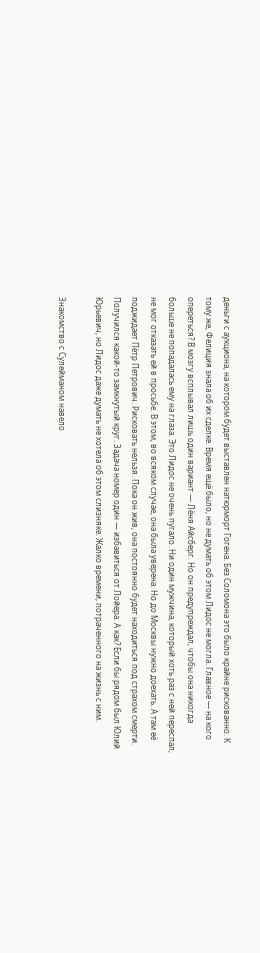деньги с аукциона, на котором будет выставлен натюрморт Гогена. Без Соломона это было крайне рискованно. К тому же, Фелиция знала об их сделке. Время ещё было, но не думать об этом Лидос не могла. Главное — на кого опереться? В мозгу всплывал лишь один вариант — Лёня Айсберг. Но он предупреждал, чтобы она никогда больше не попадалась ему на глаза. Это Лидос не очень пугало. Ни один мужчина, который хоть раз с ней переспал, не мог отказать ей в просьбе. В этом, во всяком случае, она была уверена. Но до Москвы нужно доехать. А там её поджидает Пётр Петрович. Рисковать нельзя. Пока он жив, она постоянно будет находиться под страхом смерти. Получился какой-то замкнутый круг. Задача номер один — избавиться от Лойера. А как? Если бы рядом был Юлий Юрьевич, но Лидос даже думать не хотела об этом слизняке. Жалко времени, потраченного на жизнь с ним.

Знакомство с Сулейманом навело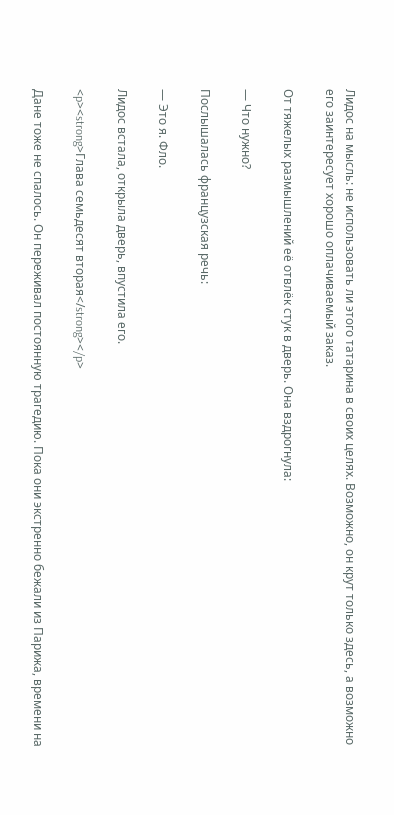Лидос на мысль: не использовать ли этого татарина в своих целях. Возможно, он крут только здесь, а возможно его заинтересует хорошо оплачиваемый заказ.

От тяжелых размышлений её отвлёк стук в дверь. Она вздрогнула:

— Что нужно?

Послышалась французская речь:

— Это я. Фло.

Лидос встала, открыла дверь, впустила его.

<p><strong>Глава семьдесят вторая</strong></p>

Дане тоже не спалось. Он переживал постоянную трагедию. Пока они экстренно бежали из Парижа, времени на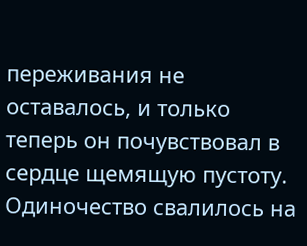переживания не оставалось, и только теперь он почувствовал в сердце щемящую пустоту. Одиночество свалилось на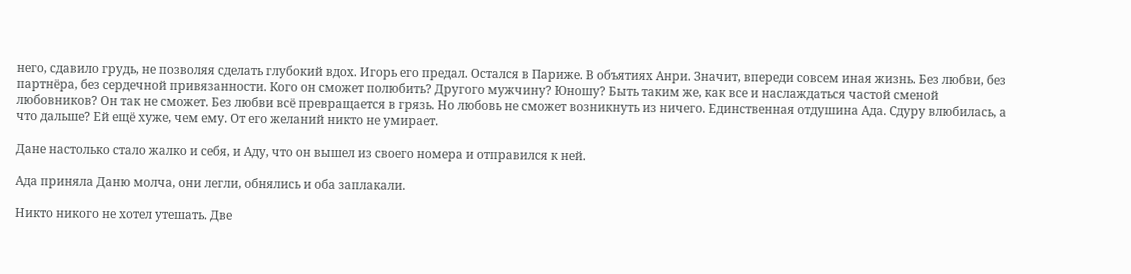него, сдавило грудь, не позволяя сделать глубокий вдох. Игорь его предал. Остался в Париже. В объятиях Анри. Значит, впереди совсем иная жизнь. Без любви, без партнёра, без сердечной привязанности. Кого он сможет полюбить? Другого мужчину? Юношу? Быть таким же, как все и наслаждаться частой сменой любовников? Он так не сможет. Без любви всё превращается в грязь. Но любовь не сможет возникнуть из ничего. Единственная отдушина Ада. Сдуру влюбилась, а что дальше? Ей ещё хуже, чем ему. От его желаний никто не умирает.

Дане настолько стало жалко и себя, и Аду, что он вышел из своего номера и отправился к ней.

Ада приняла Даню молча, они легли, обнялись и оба заплакали.

Никто никого не хотел утешать. Две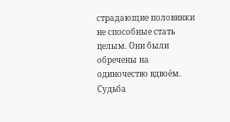страдающие половинки не способные стать целым. Они были обречены на одиночество вдвоём. Судьба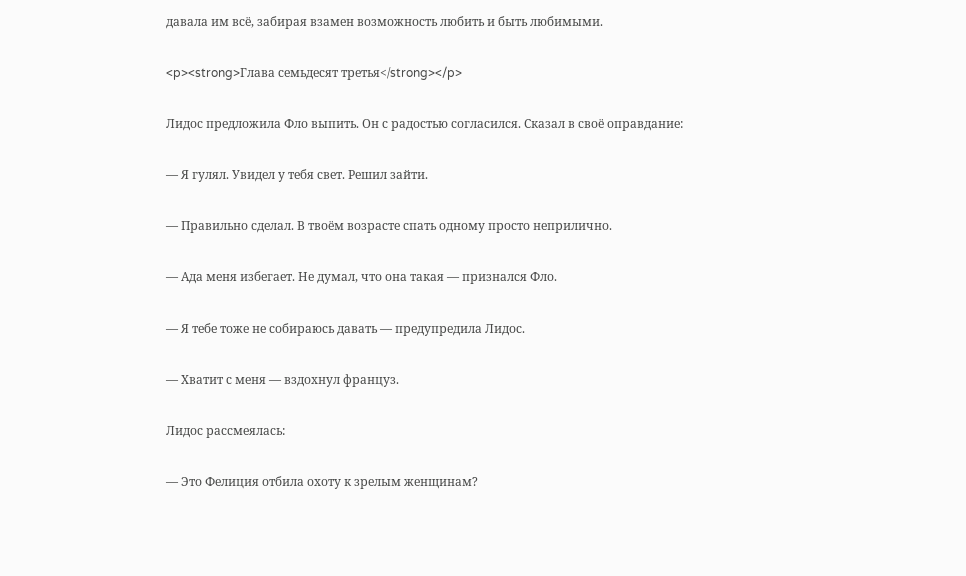давала им всё, забирая взамен возможность любить и быть любимыми.

<p><strong>Глава семьдесят третья</strong></p>

Лидос предложила Фло выпить. Он с радостью согласился. Сказал в своё оправдание:

— Я гулял. Увидел у тебя свет. Решил зайти.

— Правильно сделал. В твоём возрасте спать одному просто неприлично.

— Ада меня избегает. Не думал, что она такая — признался Фло.

— Я тебе тоже не собираюсь давать — предупредила Лидос.

— Хватит с меня — вздохнул француз.

Лидос рассмеялась:

— Это Фелиция отбила охоту к зрелым женщинам?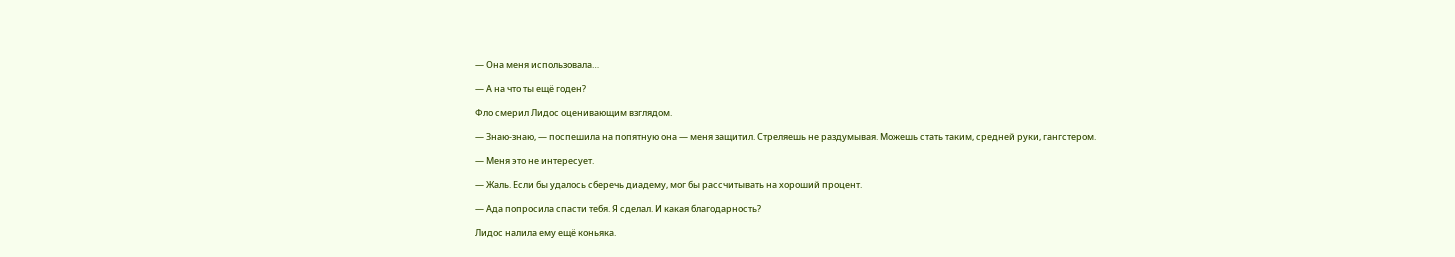— Она меня использовала…

— А на что ты ещё годен?

Фло смерил Лидос оценивающим взглядом.

— Знаю-знаю, — поспешила на попятную она — меня защитил. Стреляешь не раздумывая. Можешь стать таким, средней руки, гангстером.

— Меня это не интересует.

— Жаль. Если бы удалось сберечь диадему, мог бы рассчитывать на хороший процент.

— Ада попросила спасти тебя. Я сделал. И какая благодарность?

Лидос налила ему ещё коньяка.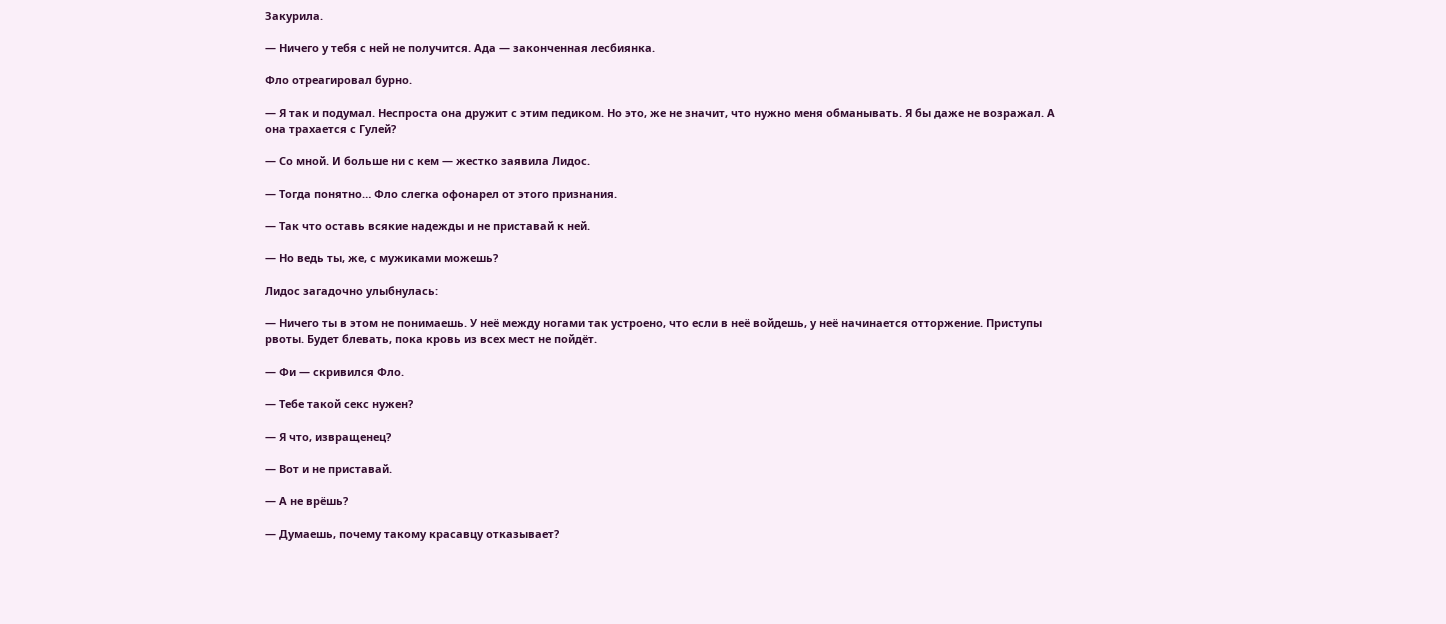Закурила.

— Ничего у тебя с ней не получится. Ада — законченная лесбиянка.

Фло отреагировал бурно.

— Я так и подумал. Неспроста она дружит с этим педиком. Но это, же не значит, что нужно меня обманывать. Я бы даже не возражал. А она трахается с Гулей?

— Со мной. И больше ни с кем — жестко заявила Лидос.

— Тогда понятно… Фло слегка офонарел от этого признания.

— Так что оставь всякие надежды и не приставай к ней.

— Но ведь ты, же, с мужиками можешь?

Лидос загадочно улыбнулась:

— Ничего ты в этом не понимаешь. У неё между ногами так устроено, что если в неё войдешь, у неё начинается отторжение. Приступы рвоты. Будет блевать, пока кровь из всех мест не пойдёт.

— Фи — скривился Фло.

— Тебе такой секс нужен?

— Я что, извращенец?

— Вот и не приставай.

— А не врёшь?

— Думаешь, почему такому красавцу отказывает?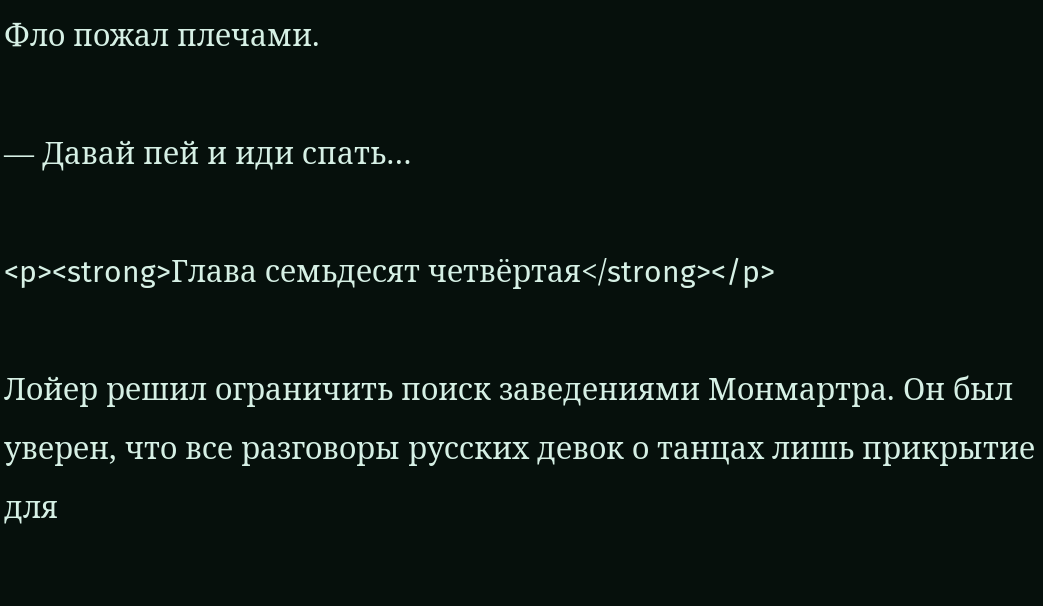Фло пожал плечами.

— Давай пей и иди спать…

<p><strong>Глава семьдесят четвёртая</strong></p>

Лойер решил ограничить поиск заведениями Монмартра. Он был уверен, что все разговоры русских девок о танцах лишь прикрытие для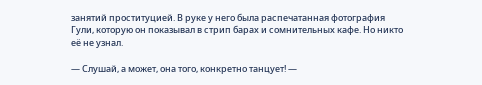занятий проституцией. В руке у него была распечатанная фотография Гули, которую он показывал в стрип барах и сомнительных кафе. Но никто её не узнал.

— Слушай, а может, она того, конкретно танцует! —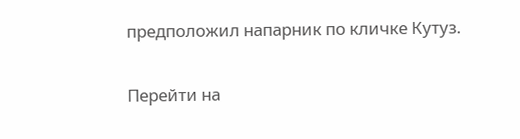предположил напарник по кличке Кутуз.

Перейти на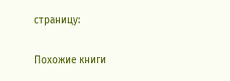страницу:

Похожие книги